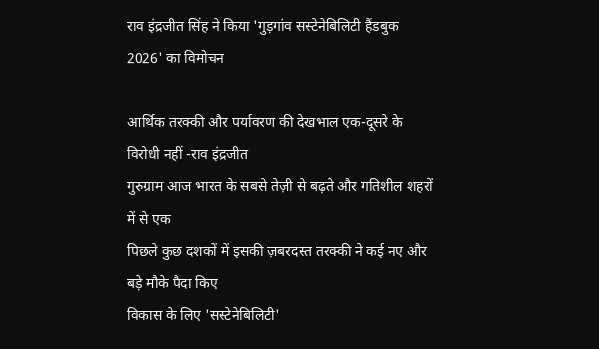राव इंद्रजीत सिंह ने किया 'गुड़गांव सस्टेनेबिलिटी हैंडबुक 2026' का विमोचन

आर्थिक तरक्की और पर्यावरण की देखभाल एक-दूसरे के विरोधी नहीं -राव इंद्रजीत
गुरुग्राम आज भारत के सबसे तेज़ी से बढ़ते और गतिशील शहरों में से एक
पिछले कुछ दशकों में इसकी ज़बरदस्त तरक्की ने कई नए और बड़े मौके पैदा किए
विकास के लिए 'सस्टेनेबिलिटी'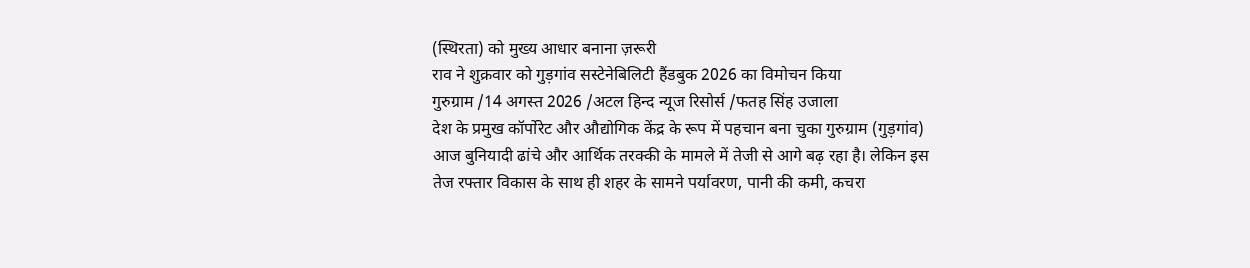(स्थिरता) को मुख्य आधार बनाना ज़रूरी
राव ने शुक्रवार को गुड़गांव सस्टेनेबिलिटी हैंडबुक 2026 का विमोचन किया
गुरुग्राम /14 अगस्त 2026 /अटल हिन्द न्यूज रिसोर्स /फतह सिंह उजाला
देश के प्रमुख कॉर्पोरेट और औद्योगिक केंद्र के रूप में पहचान बना चुका गुरुग्राम (गुड़गांव) आज बुनियादी ढांचे और आर्थिक तरक्की के मामले में तेजी से आगे बढ़ रहा है। लेकिन इस तेज रफ्तार विकास के साथ ही शहर के सामने पर्यावरण, पानी की कमी, कचरा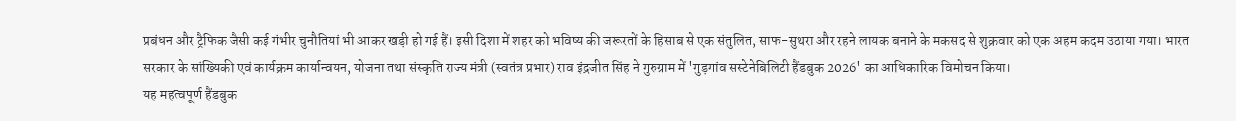प्रबंधन और ट्रैफिक जैसी कई गंभीर चुनौतियां भी आकर खड़ी हो गई हैं। इसी दिशा में शहर को भविष्य की जरूरतों के हिसाब से एक संतुलित, साफ-सुथरा और रहने लायक बनाने के मकसद से शुक्रवार को एक अहम कदम उठाया गया। भारत सरकार के सांख्यिकी एवं कार्यक्रम कार्यान्वयन, योजना तथा संस्कृति राज्य मंत्री (स्वतंत्र प्रभार) राव इंद्रजीत सिंह ने गुरुग्राम में 'गुड़गांव सस्टेनेबिलिटी हैंडबुक 2026' का आधिकारिक विमोचन किया।
यह महत्वपूर्ण हैंडबुक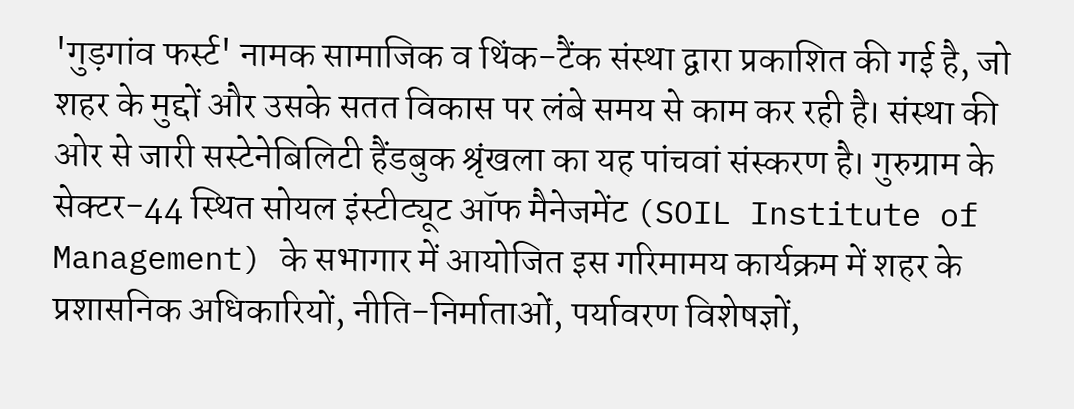'गुड़गांव फर्स्ट' नामक सामाजिक व थिंक-टैंक संस्था द्वारा प्रकाशित की गई है, जो शहर के मुद्दों और उसके सतत विकास पर लंबे समय से काम कर रही है। संस्था की ओर से जारी सस्टेनेबिलिटी हैंडबुक श्रृंखला का यह पांचवां संस्करण है। गुरुग्राम के सेक्टर-44 स्थित सोयल इंस्टीट्यूट ऑफ मैनेजमेंट (SOIL Institute of Management) के सभागार में आयोजित इस गरिमामय कार्यक्रम में शहर के प्रशासनिक अधिकारियों, नीति-निर्माताओं, पर्यावरण विशेषज्ञों,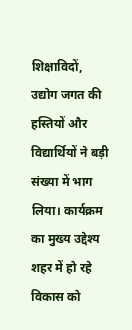शिक्षाविदों, उद्योग जगत की हस्तियों और विद्यार्थियों ने बड़ी संख्या में भाग लिया। कार्यक्रम का मुख्य उद्देश्य शहर में हो रहे विकास को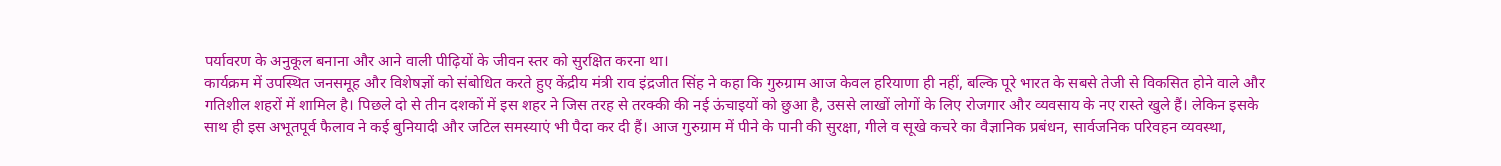पर्यावरण के अनुकूल बनाना और आने वाली पीढ़ियों के जीवन स्तर को सुरक्षित करना था।
कार्यक्रम में उपस्थित जनसमूह और विशेषज्ञों को संबोधित करते हुए केंद्रीय मंत्री राव इंद्रजीत सिंह ने कहा कि गुरुग्राम आज केवल हरियाणा ही नहीं, बल्कि पूरे भारत के सबसे तेजी से विकसित होने वाले और गतिशील शहरों में शामिल है। पिछले दो से तीन दशकों में इस शहर ने जिस तरह से तरक्की की नई ऊंचाइयों को छुआ है, उससे लाखों लोगों के लिए रोजगार और व्यवसाय के नए रास्ते खुले हैं। लेकिन इसके साथ ही इस अभूतपूर्व फैलाव ने कई बुनियादी और जटिल समस्याएं भी पैदा कर दी हैं। आज गुरुग्राम में पीने के पानी की सुरक्षा, गीले व सूखे कचरे का वैज्ञानिक प्रबंधन, सार्वजनिक परिवहन व्यवस्था,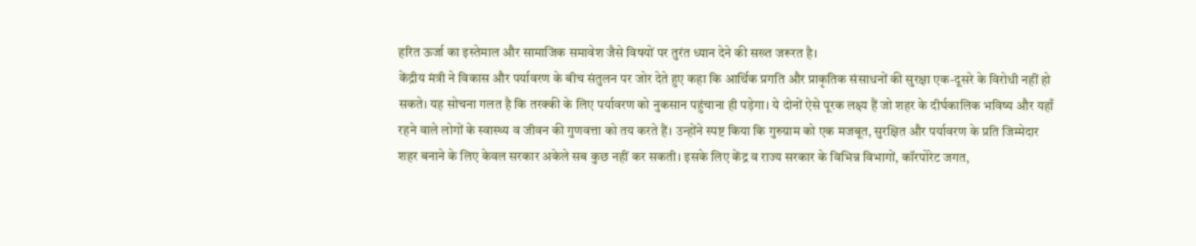हरित ऊर्जा का इस्तेमाल और सामाजिक समावेश जैसे विषयों पर तुरंत ध्यान देने की सख्त जरूरत है।
केंद्रीय मंत्री ने विकास और पर्यावरण के बीच संतुलन पर जोर देते हुए कहा कि आर्थिक प्रगति और प्राकृतिक संसाधनों की सुरक्षा एक-दूसरे के विरोधी नहीं हो सकते। यह सोचना गलत है कि तरक्की के लिए पर्यावरण को नुकसान पहुंचाना ही पड़ेगा। ये दोनों ऐसे पूरक लक्ष्य हैं जो शहर के दीर्घकालिक भविष्य और यहाँ रहने वाले लोगों के स्वास्थ्य व जीवन की गुणवत्ता को तय करते हैं। उन्होंने स्पष्ट किया कि गुरुग्राम को एक मजबूत, सुरक्षित और पर्यावरण के प्रति जिम्मेदार शहर बनाने के लिए केवल सरकार अकेले सब कुछ नहीं कर सकती। इसके लिए केंद्र व राज्य सरकार के विभिन्न विभागों, कॉरपोरेट जगत,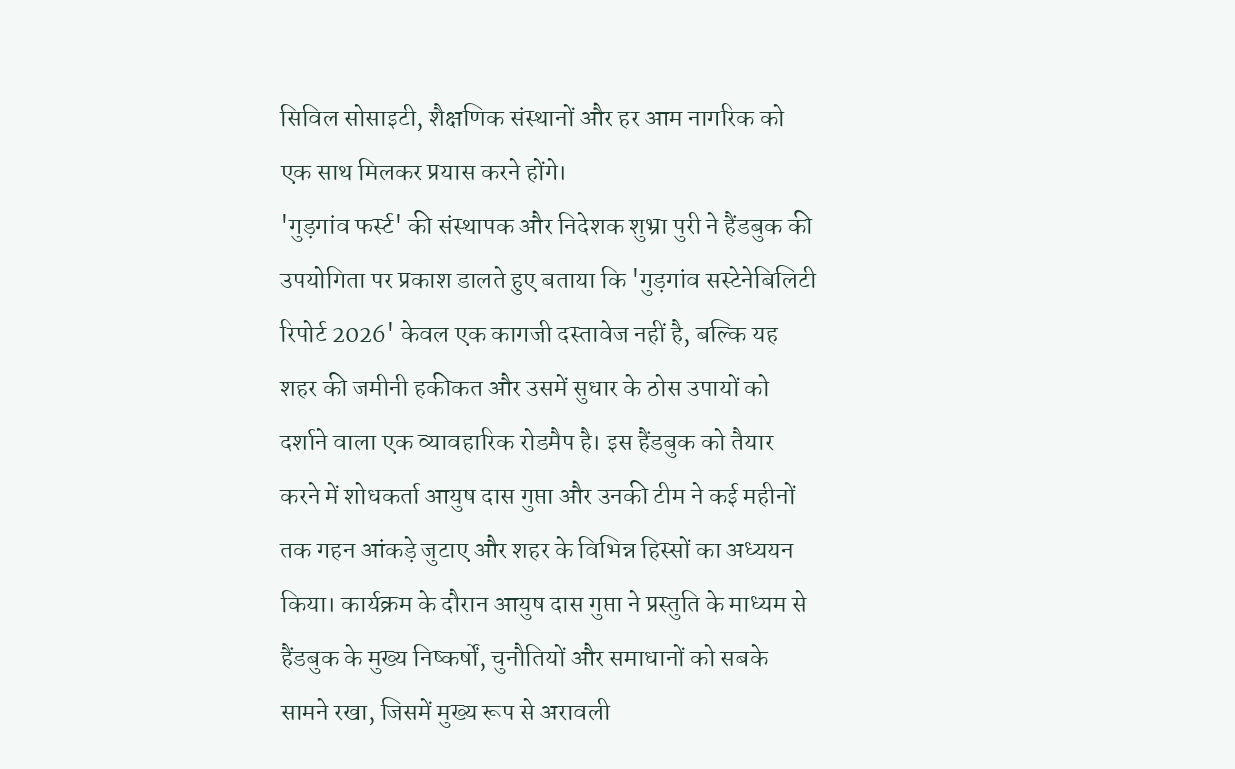सिविल सोसाइटी, शैक्षणिक संस्थानों और हर आम नागरिक को एक साथ मिलकर प्रयास करने होंगे।
'गुड़गांव फर्स्ट' की संस्थापक और निदेशक शुभ्रा पुरी ने हैंडबुक की उपयोगिता पर प्रकाश डालते हुए बताया कि 'गुड़गांव सस्टेनेबिलिटी रिपोर्ट 2026' केवल एक कागजी दस्तावेज नहीं है, बल्कि यह शहर की जमीनी हकीकत और उसमें सुधार के ठोस उपायों को दर्शाने वाला एक व्यावहारिक रोडमैप है। इस हैंडबुक को तैयार करने में शोधकर्ता आयुष दास गुप्ता और उनकी टीम ने कई महीनों तक गहन आंकड़े जुटाए और शहर के विभिन्न हिस्सों का अध्ययन किया। कार्यक्रम के दौरान आयुष दास गुप्ता ने प्रस्तुति के माध्यम से हैंडबुक के मुख्य निष्कर्षों, चुनौतियों और समाधानों को सबके सामने रखा, जिसमें मुख्य रूप से अरावली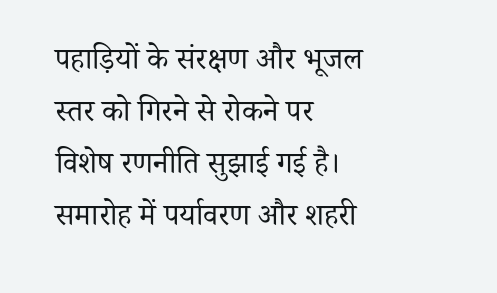पहाड़ियों के संरक्षण और भूजल स्तर को गिरने से रोकने पर विशेष रणनीति सुझाई गई है।
समारोह में पर्यावरण और शहरी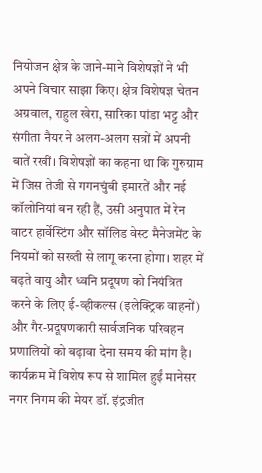नियोजन क्षेत्र के जाने-माने विशेषज्ञों ने भी अपने विचार साझा किए। क्षेत्र विशेषज्ञ चेतन अग्रवाल, राहुल खेरा, सारिका पांडा भट्ट और संगीता नैयर ने अलग-अलग सत्रों में अपनी बातें रखीं। विशेषज्ञों का कहना था कि गुरुग्राम में जिस तेजी से गगनचुंबी इमारतें और नई कॉलोनियां बन रही हैं, उसी अनुपात में रेन वाटर हार्वेस्टिंग और सॉलिड वेस्ट मैनेजमेंट के नियमों को सख्ती से लागू करना होगा। शहर में बढ़ते वायु और ध्वनि प्रदूषण को नियंत्रित करने के लिए ई-व्हीकल्स (इलेक्ट्रिक वाहनों) और गैर-प्रदूषणकारी सार्वजनिक परिवहन प्रणालियों को बढ़ावा देना समय की मांग है।
कार्यक्रम में विशेष रूप से शामिल हुईं मानेसर नगर निगम की मेयर डॉ. इंद्रजीत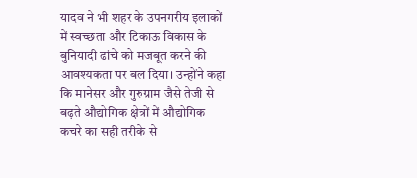यादव ने भी शहर के उपनगरीय इलाकों में स्वच्छता और टिकाऊ विकास के बुनियादी ढांचे को मजबूत करने की आवश्यकता पर बल दिया। उन्होंने कहा कि मानेसर और गुरुग्राम जैसे तेजी से बढ़ते औद्योगिक क्षेत्रों में औद्योगिक कचरे का सही तरीके से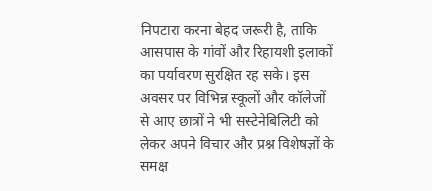निपटारा करना बेहद जरूरी है, ताकि आसपास के गांवों और रिहायशी इलाकों का पर्यावरण सुरक्षित रह सके। इस अवसर पर विभिन्न स्कूलों और कॉलेजों से आए छात्रों ने भी सस्टेनेबिलिटी को लेकर अपने विचार और प्रश्न विशेषज्ञों के समक्ष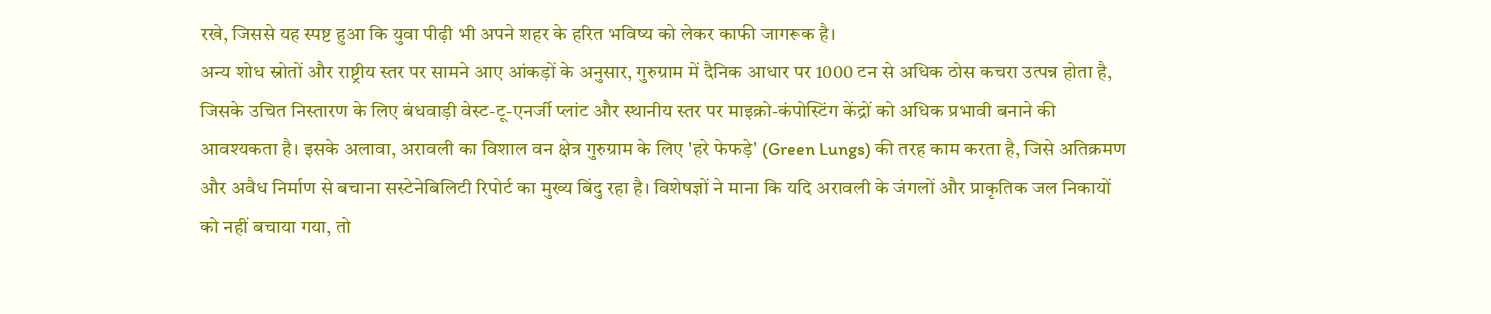रखे, जिससे यह स्पष्ट हुआ कि युवा पीढ़ी भी अपने शहर के हरित भविष्य को लेकर काफी जागरूक है।
अन्य शोध स्रोतों और राष्ट्रीय स्तर पर सामने आए आंकड़ों के अनुसार, गुरुग्राम में दैनिक आधार पर 1000 टन से अधिक ठोस कचरा उत्पन्न होता है, जिसके उचित निस्तारण के लिए बंधवाड़ी वेस्ट-टू-एनर्जी प्लांट और स्थानीय स्तर पर माइक्रो-कंपोस्टिंग केंद्रों को अधिक प्रभावी बनाने की आवश्यकता है। इसके अलावा, अरावली का विशाल वन क्षेत्र गुरुग्राम के लिए 'हरे फेफड़े' (Green Lungs) की तरह काम करता है, जिसे अतिक्रमण और अवैध निर्माण से बचाना सस्टेनेबिलिटी रिपोर्ट का मुख्य बिंदु रहा है। विशेषज्ञों ने माना कि यदि अरावली के जंगलों और प्राकृतिक जल निकायों को नहीं बचाया गया, तो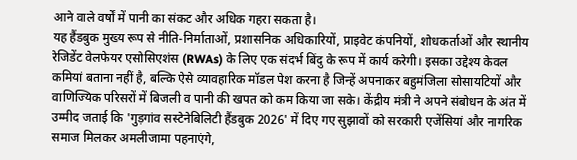आने वाले वर्षों में पानी का संकट और अधिक गहरा सकता है।
यह हैंडबुक मुख्य रूप से नीति-निर्माताओं, प्रशासनिक अधिकारियों, प्राइवेट कंपनियों, शोधकर्ताओं और स्थानीय रेजिडेंट वेलफेयर एसोसिएशंस (RWAs) के लिए एक संदर्भ बिंदु के रूप में कार्य करेगी। इसका उद्देश्य केवल कमियां बताना नहीं है, बल्कि ऐसे व्यावहारिक मॉडल पेश करना है जिन्हें अपनाकर बहुमंजिला सोसायटियों और वाणिज्यिक परिसरों में बिजली व पानी की खपत को कम किया जा सके। केंद्रीय मंत्री ने अपने संबोधन के अंत में उम्मीद जताई कि 'गुड़गांव सस्टेनेबिलिटी हैंडबुक 2026' में दिए गए सुझावों को सरकारी एजेंसियां और नागरिक समाज मिलकर अमलीजामा पहनाएंगे,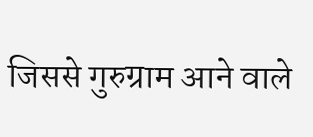जिससे गुरुग्राम आने वाले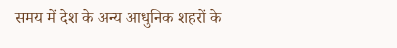समय में देश के अन्य आधुनिक शहरों के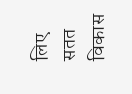लिए सतत विकास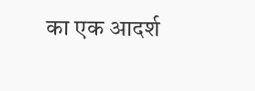का एक आदर्श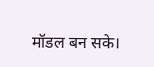मॉडल बन सके।